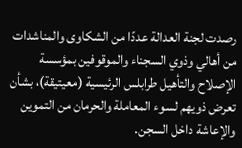رصدت لجنة العدالة عددًا من الشكاوى والمناشدات من أهالي وذوي السجناء والموقوفين بمؤسسة الإصلاح والتأهيل طرابلس الرئيسية (معيتيقة)، بشأن تعرض ذويهم لسوء المعاملة والحرمان من التموين والإعاشة داخل السجن.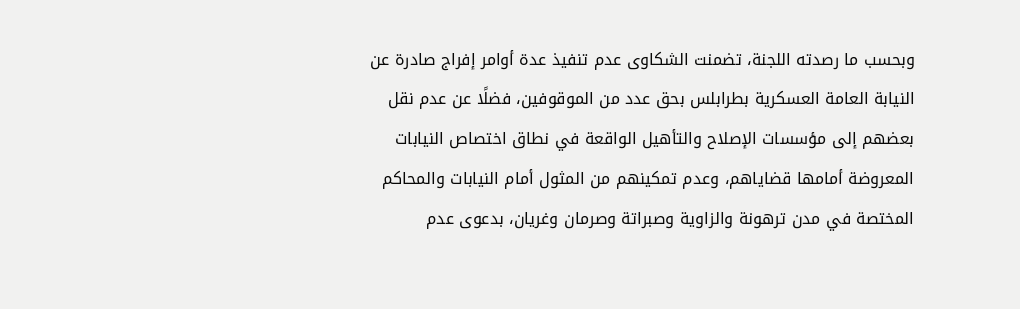وبحسب ما رصدته اللجنة، تضمنت الشكاوى عدم تنفيذ عدة أوامر إفراج صادرة عن النيابة العامة العسكرية بطرابلس بحق عدد من الموقوفين، فضلًا عن عدم نقل بعضهم إلى مؤسسات الإصلاح والتأهيل الواقعة في نطاق اختصاص النيابات المعروضة أمامها قضاياهم، وعدم تمكينهم من المثول أمام النيابات والمحاكم المختصة في مدن ترهونة والزاوية وصبراتة وصرمان وغريان، بدعوى عدم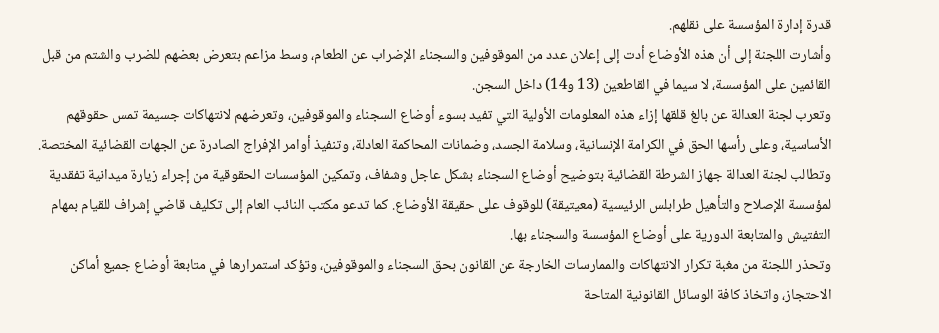قدرة إدارة المؤسسة على نقلهم.
وأشارت اللجنة إلى أن هذه الأوضاع أدت إلى إعلان عدد من الموقوفين والسجناء الإضراب عن الطعام، وسط مزاعم بتعرض بعضهم للضرب والشتم من قبل القائمين على المؤسسة، لا سيما في القاطعين (13 و14) داخل السجن.
وتعرب لجنة العدالة عن بالغ قلقها إزاء هذه المعلومات الأولية التي تفيد بسوء أوضاع السجناء والموقوفين، وتعرضهم لانتهاكات جسيمة تمس حقوقهم الأساسية، وعلى رأسها الحق في الكرامة الإنسانية، وسلامة الجسد، وضمانات المحاكمة العادلة، وتنفيذ أوامر الإفراج الصادرة عن الجهات القضائية المختصة.
وتطالب لجنة العدالة جهاز الشرطة القضائية بتوضيح أوضاع السجناء بشكل عاجل وشفاف، وتمكين المؤسسات الحقوقية من إجراء زيارة ميدانية تفقدية لمؤسسة الإصلاح والتأهيل طرابلس الرئيسية (معيتيقة) للوقوف على حقيقة الأوضاع. كما تدعو مكتب النائب العام إلى تكليف قاضي إشراف للقيام بمهام التفتيش والمتابعة الدورية على أوضاع المؤسسة والسجناء بها.
وتحذر اللجنة من مغبة تكرار الانتهاكات والممارسات الخارجة عن القانون بحق السجناء والموقوفين، وتؤكد استمرارها في متابعة أوضاع جميع أماكن الاحتجاز، واتخاذ كافة الوسائل القانونية المتاحة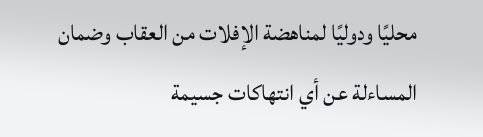محليًا ودوليًا لمناهضة الإفلات من العقاب وضمان المساءلة عن أي انتهاكات جسيمة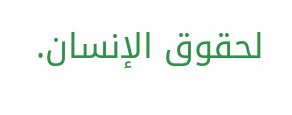لحقوق الإنسان.